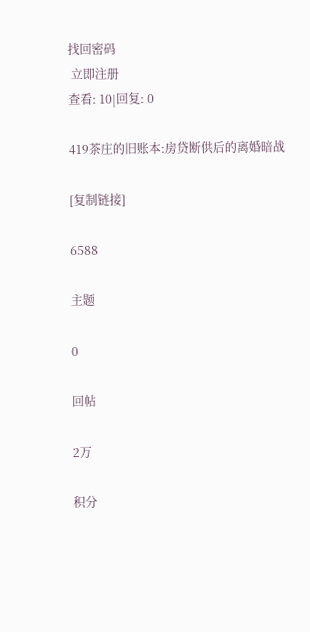找回密码
 立即注册
查看: 10|回复: 0

419茶庄的旧账本:房贷断供后的离婚暗战

[复制链接]

6588

主题

0

回帖

2万

积分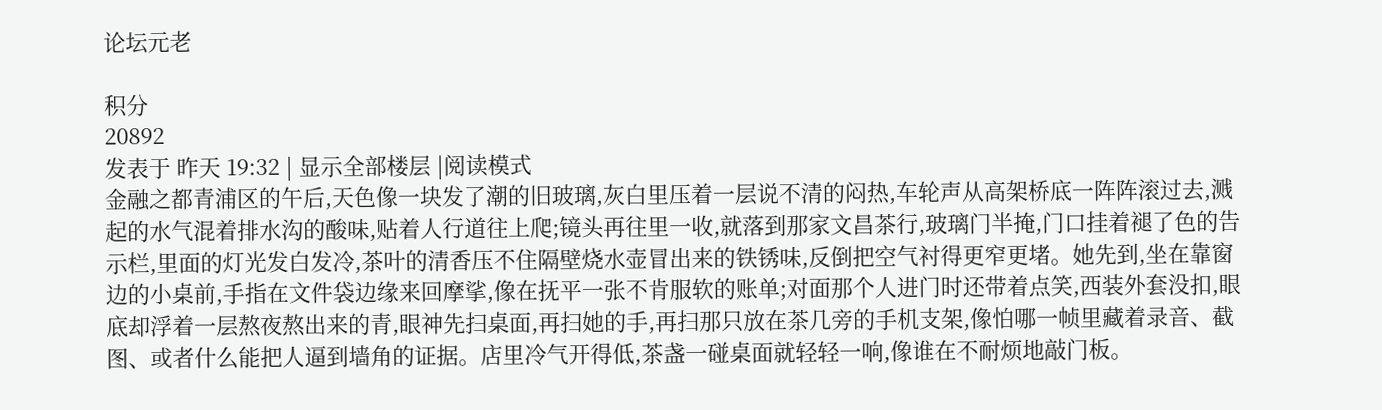论坛元老

积分
20892
发表于 昨天 19:32 | 显示全部楼层 |阅读模式
金融之都青浦区的午后,天色像一块发了潮的旧玻璃,灰白里压着一层说不清的闷热,车轮声从高架桥底一阵阵滚过去,溅起的水气混着排水沟的酸味,贴着人行道往上爬;镜头再往里一收,就落到那家文昌茶行,玻璃门半掩,门口挂着褪了色的告示栏,里面的灯光发白发冷,茶叶的清香压不住隔壁烧水壶冒出来的铁锈味,反倒把空气衬得更窄更堵。她先到,坐在靠窗边的小桌前,手指在文件袋边缘来回摩挲,像在抚平一张不肯服软的账单;对面那个人进门时还带着点笑,西装外套没扣,眼底却浮着一层熬夜熬出来的青,眼神先扫桌面,再扫她的手,再扫那只放在茶几旁的手机支架,像怕哪一帧里藏着录音、截图、或者什么能把人逼到墙角的证据。店里冷气开得低,茶盏一碰桌面就轻轻一响,像谁在不耐烦地敲门板。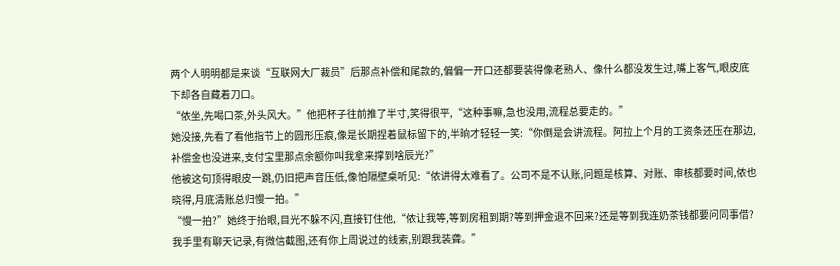两个人明明都是来谈“互联网大厂裁员”后那点补偿和尾款的,偏偏一开口还都要装得像老熟人、像什么都没发生过,嘴上客气,眼皮底下却各自藏着刀口。
“侬坐,先喝口茶,外头风大。”他把杯子往前推了半寸,笑得很平,“这种事嘛,急也没用,流程总要走的。”
她没接,先看了看他指节上的圆形压痕,像是长期捏着鼠标留下的,半晌才轻轻一笑:“你倒是会讲流程。阿拉上个月的工资条还压在那边,补偿金也没进来,支付宝里那点余额你叫我拿来撑到啥辰光?”
他被这句顶得眼皮一跳,仍旧把声音压低,像怕隔壁桌听见:“侬讲得太难看了。公司不是不认账,问题是核算、对账、审核都要时间,侬也晓得,月底清账总归慢一拍。”
“慢一拍?”她终于抬眼,目光不躲不闪,直接钉住他,“侬让我等,等到房租到期?等到押金退不回来?还是等到我连奶茶钱都要问同事借?我手里有聊天记录,有微信截图,还有你上周说过的线索,别跟我装聋。”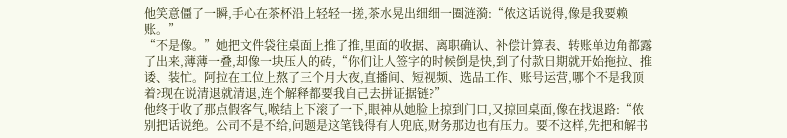他笑意僵了一瞬,手心在茶杯沿上轻轻一搓,茶水晃出细细一圈涟漪:“侬这话说得,像是我要赖账。”
“不是像。”她把文件袋往桌面上推了推,里面的收据、离职确认、补偿计算表、转账单边角都露了出来,薄薄一叠,却像一块压人的砖,“你们让人签字的时候倒是快,到了付款日期就开始拖拉、推诿、装忙。阿拉在工位上熬了三个月大夜,直播间、短视频、选品工作、账号运营,哪个不是我顶着?现在说清退就清退,连个解释都要我自己去拼证据链?”
他终于收了那点假客气,喉结上下滚了一下,眼神从她脸上掠到门口,又掠回桌面,像在找退路:“侬别把话说绝。公司不是不给,问题是这笔钱得有人兜底,财务那边也有压力。要不这样,先把和解书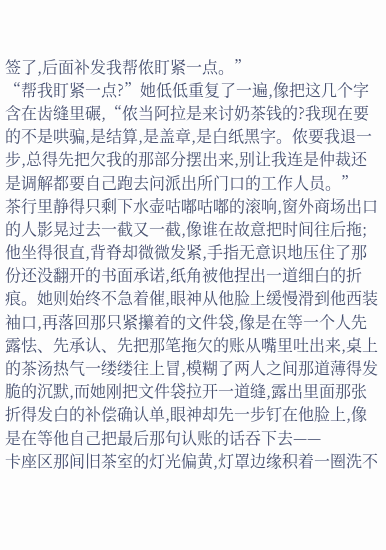签了,后面补发我帮侬盯紧一点。”
“帮我盯紧一点?”她低低重复了一遍,像把这几个字含在齿缝里碾,“侬当阿拉是来讨奶茶钱的?我现在要的不是哄骗,是结算,是盖章,是白纸黑字。侬要我退一步,总得先把欠我的那部分摆出来,别让我连是仲裁还是调解都要自己跑去问派出所门口的工作人员。”
茶行里静得只剩下水壶咕嘟咕嘟的滚响,窗外商场出口的人影晃过去一截又一截,像谁在故意把时间往后拖;他坐得很直,背脊却微微发紧,手指无意识地压住了那份还没翻开的书面承诺,纸角被他捏出一道细白的折痕。她则始终不急着催,眼神从他脸上缓慢滑到他西装袖口,再落回那只紧攥着的文件袋,像是在等一个人先露怯、先承认、先把那笔拖欠的账从嘴里吐出来,桌上的茶汤热气一缕缕往上冒,模糊了两人之间那道薄得发脆的沉默,而她刚把文件袋拉开一道缝,露出里面那张折得发白的补偿确认单,眼神却先一步钉在他脸上,像是在等他自己把最后那句认账的话吞下去——
卡座区那间旧茶室的灯光偏黄,灯罩边缘积着一圈洗不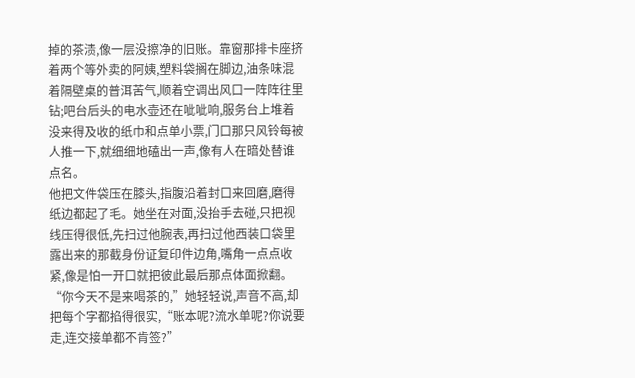掉的茶渍,像一层没擦净的旧账。靠窗那排卡座挤着两个等外卖的阿姨,塑料袋搁在脚边,油条味混着隔壁桌的普洱苦气,顺着空调出风口一阵阵往里钻;吧台后头的电水壶还在呲呲响,服务台上堆着没来得及收的纸巾和点单小票,门口那只风铃每被人推一下,就细细地磕出一声,像有人在暗处替谁点名。
他把文件袋压在膝头,指腹沿着封口来回磨,磨得纸边都起了毛。她坐在对面,没抬手去碰,只把视线压得很低,先扫过他腕表,再扫过他西装口袋里露出来的那截身份证复印件边角,嘴角一点点收紧,像是怕一开口就把彼此最后那点体面掀翻。
“你今天不是来喝茶的,”她轻轻说,声音不高,却把每个字都掐得很实,“账本呢?流水单呢?你说要走,连交接单都不肯签?”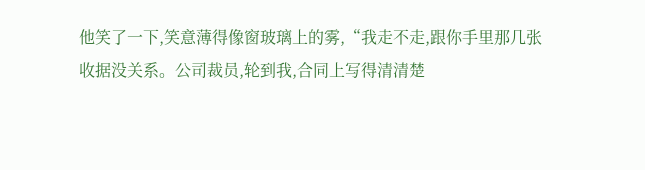他笑了一下,笑意薄得像窗玻璃上的雾,“我走不走,跟你手里那几张收据没关系。公司裁员,轮到我,合同上写得清清楚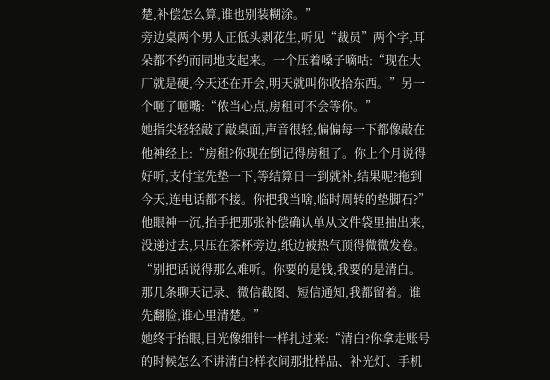楚,补偿怎么算,谁也别装糊涂。”
旁边桌两个男人正低头剥花生,听见“裁员”两个字,耳朵都不约而同地支起来。一个压着嗓子嘀咕:“现在大厂就是硬,今天还在开会,明天就叫你收拾东西。”另一个咂了咂嘴:“侬当心点,房租可不会等你。”
她指尖轻轻敲了敲桌面,声音很轻,偏偏每一下都像敲在他神经上:“房租?你现在倒记得房租了。你上个月说得好听,支付宝先垫一下,等结算日一到就补,结果呢?拖到今天,连电话都不接。你把我当啥,临时周转的垫脚石?”
他眼神一沉,抬手把那张补偿确认单从文件袋里抽出来,没递过去,只压在茶杯旁边,纸边被热气顶得微微发卷。“别把话说得那么难听。你要的是钱,我要的是清白。那几条聊天记录、微信截图、短信通知,我都留着。谁先翻脸,谁心里清楚。”
她终于抬眼,目光像细针一样扎过来:“清白?你拿走账号的时候怎么不讲清白?样衣间那批样品、补光灯、手机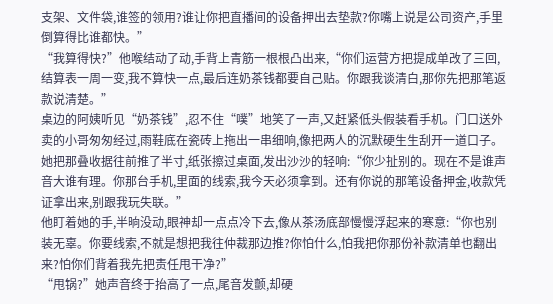支架、文件袋,谁签的领用?谁让你把直播间的设备押出去垫款?你嘴上说是公司资产,手里倒算得比谁都快。”
“我算得快?”他喉结动了动,手背上青筋一根根凸出来,“你们运营方把提成单改了三回,结算表一周一变,我不算快一点,最后连奶茶钱都要自己贴。你跟我谈清白,那你先把那笔返款说清楚。”
桌边的阿姨听见“奶茶钱”,忍不住“噗”地笑了一声,又赶紧低头假装看手机。门口送外卖的小哥匆匆经过,雨鞋底在瓷砖上拖出一串细响,像把两人的沉默硬生生刮开一道口子。
她把那叠收据往前推了半寸,纸张擦过桌面,发出沙沙的轻响:“你少扯别的。现在不是谁声音大谁有理。你那台手机,里面的线索,我今天必须拿到。还有你说的那笔设备押金,收款凭证拿出来,别跟我玩失联。”
他盯着她的手,半晌没动,眼神却一点点冷下去,像从茶汤底部慢慢浮起来的寒意:“你也别装无辜。你要线索,不就是想把我往仲裁那边推?你怕什么,怕我把你那份补款清单也翻出来?怕你们背着我先把责任甩干净?”
“甩锅?”她声音终于抬高了一点,尾音发颤,却硬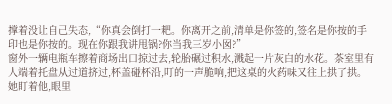撑着没让自己失态,“你真会倒打一耙。你离开之前,清单是你签的,签名是你按的手印也是你按的。现在你跟我讲甩锅?你当我三岁小囡?”
窗外一辆电瓶车擦着商场出口掠过去,轮胎碾过积水,溅起一片灰白的水花。茶室里有人端着托盘从过道挤过,杯盖碰杯沿,叮的一声脆响,把这桌的火药味又往上拱了拱。她盯着他,眼里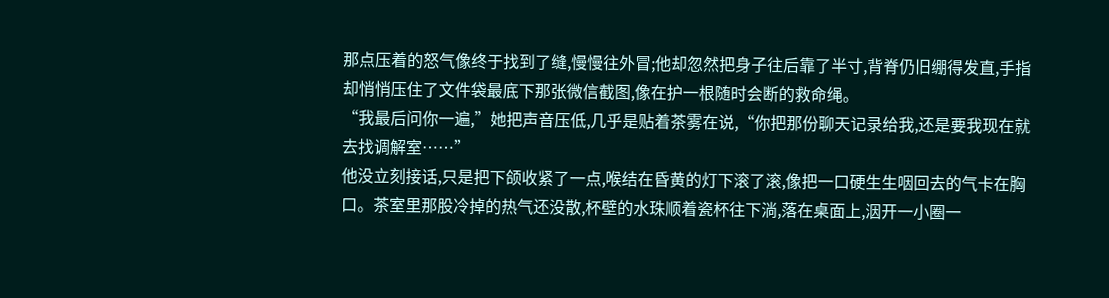那点压着的怒气像终于找到了缝,慢慢往外冒;他却忽然把身子往后靠了半寸,背脊仍旧绷得发直,手指却悄悄压住了文件袋最底下那张微信截图,像在护一根随时会断的救命绳。
“我最后问你一遍,”她把声音压低,几乎是贴着茶雾在说,“你把那份聊天记录给我,还是要我现在就去找调解室……”
他没立刻接话,只是把下颌收紧了一点,喉结在昏黄的灯下滚了滚,像把一口硬生生咽回去的气卡在胸口。茶室里那股冷掉的热气还没散,杯壁的水珠顺着瓷杯往下淌,落在桌面上,洇开一小圈一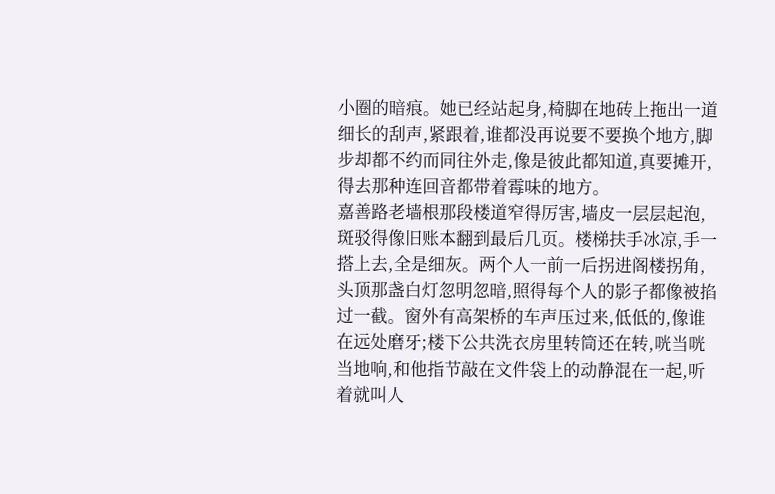小圈的暗痕。她已经站起身,椅脚在地砖上拖出一道细长的刮声,紧跟着,谁都没再说要不要换个地方,脚步却都不约而同往外走,像是彼此都知道,真要摊开,得去那种连回音都带着霉味的地方。
嘉善路老墙根那段楼道窄得厉害,墙皮一层层起泡,斑驳得像旧账本翻到最后几页。楼梯扶手冰凉,手一搭上去,全是细灰。两个人一前一后拐进阁楼拐角,头顶那盏白灯忽明忽暗,照得每个人的影子都像被掐过一截。窗外有高架桥的车声压过来,低低的,像谁在远处磨牙;楼下公共洗衣房里转筒还在转,咣当咣当地响,和他指节敲在文件袋上的动静混在一起,听着就叫人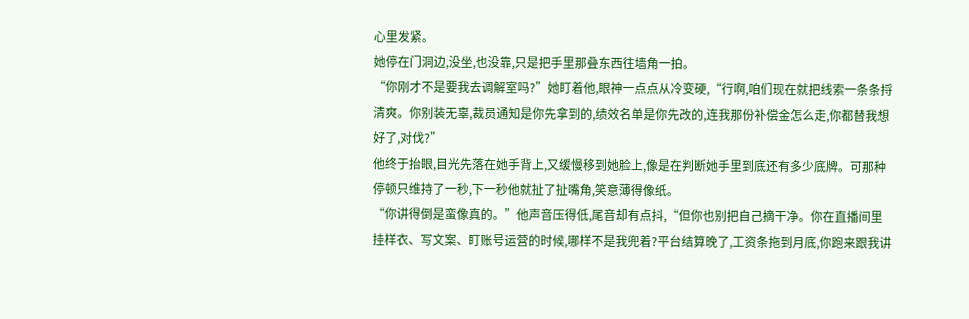心里发紧。
她停在门洞边,没坐,也没靠,只是把手里那叠东西往墙角一拍。
“你刚才不是要我去调解室吗?”她盯着他,眼神一点点从冷变硬,“行啊,咱们现在就把线索一条条捋清爽。你别装无辜,裁员通知是你先拿到的,绩效名单是你先改的,连我那份补偿金怎么走,你都替我想好了,对伐?”
他终于抬眼,目光先落在她手背上,又缓慢移到她脸上,像是在判断她手里到底还有多少底牌。可那种停顿只维持了一秒,下一秒他就扯了扯嘴角,笑意薄得像纸。
“你讲得倒是蛮像真的。”他声音压得低,尾音却有点抖,“但你也别把自己摘干净。你在直播间里挂样衣、写文案、盯账号运营的时候,哪样不是我兜着?平台结算晚了,工资条拖到月底,你跑来跟我讲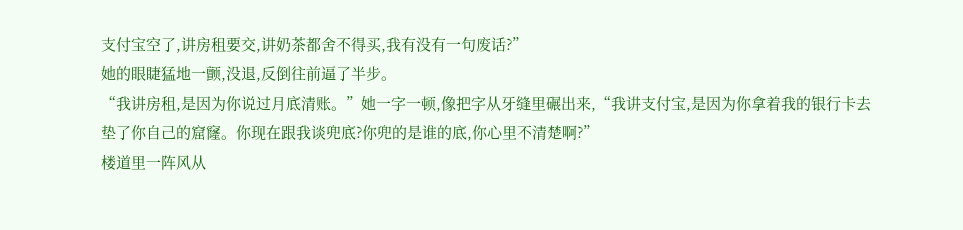支付宝空了,讲房租要交,讲奶茶都舍不得买,我有没有一句废话?”
她的眼睫猛地一颤,没退,反倒往前逼了半步。
“我讲房租,是因为你说过月底清账。”她一字一顿,像把字从牙缝里碾出来,“我讲支付宝,是因为你拿着我的银行卡去垫了你自己的窟窿。你现在跟我谈兜底?你兜的是谁的底,你心里不清楚啊?”
楼道里一阵风从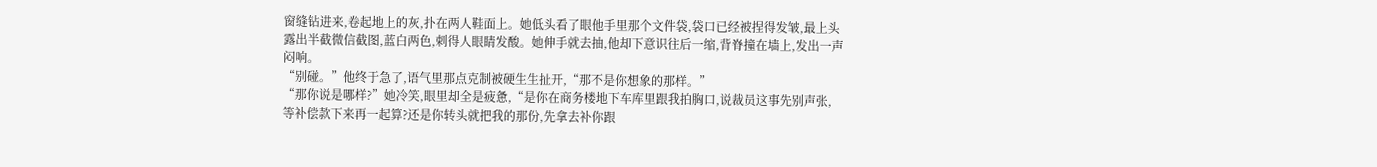窗缝钻进来,卷起地上的灰,扑在两人鞋面上。她低头看了眼他手里那个文件袋,袋口已经被捏得发皱,最上头露出半截微信截图,蓝白两色,刺得人眼睛发酸。她伸手就去抽,他却下意识往后一缩,背脊撞在墙上,发出一声闷响。
“别碰。”他终于急了,语气里那点克制被硬生生扯开,“那不是你想象的那样。”
“那你说是哪样?”她冷笑,眼里却全是疲惫,“是你在商务楼地下车库里跟我拍胸口,说裁员这事先别声张,等补偿款下来再一起算?还是你转头就把我的那份,先拿去补你跟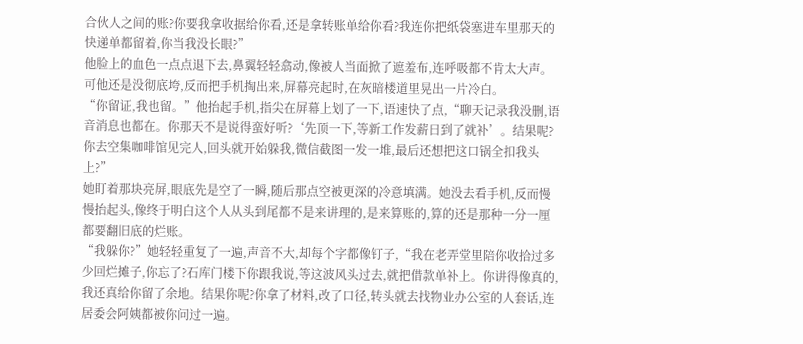合伙人之间的账?你要我拿收据给你看,还是拿转账单给你看?我连你把纸袋塞进车里那天的快递单都留着,你当我没长眼?”
他脸上的血色一点点退下去,鼻翼轻轻翕动,像被人当面掀了遮羞布,连呼吸都不肯太大声。可他还是没彻底垮,反而把手机掏出来,屏幕亮起时,在灰暗楼道里晃出一片冷白。
“你留证,我也留。”他抬起手机,指尖在屏幕上划了一下,语速快了点,“聊天记录我没删,语音消息也都在。你那天不是说得蛮好听?‘先顶一下,等新工作发薪日到了就补’。结果呢?你去空集咖啡馆见完人,回头就开始躲我,微信截图一发一堆,最后还想把这口锅全扣我头上?”
她盯着那块亮屏,眼底先是空了一瞬,随后那点空被更深的冷意填满。她没去看手机,反而慢慢抬起头,像终于明白这个人从头到尾都不是来讲理的,是来算账的,算的还是那种一分一厘都要翻旧底的烂账。
“我躲你?”她轻轻重复了一遍,声音不大,却每个字都像钉子,“我在老弄堂里陪你收拾过多少回烂摊子,你忘了?石库门楼下你跟我说,等这波风头过去,就把借款单补上。你讲得像真的,我还真给你留了余地。结果你呢?你拿了材料,改了口径,转头就去找物业办公室的人套话,连居委会阿姨都被你问过一遍。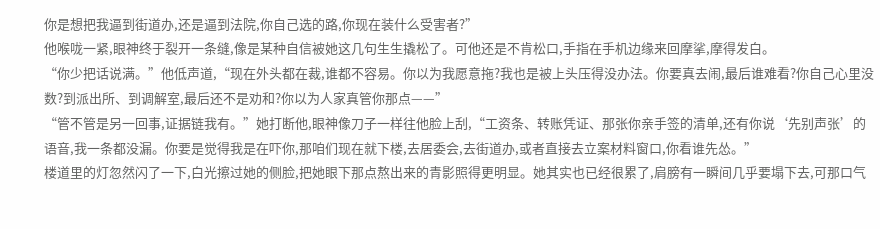你是想把我逼到街道办,还是逼到法院,你自己选的路,你现在装什么受害者?”
他喉咙一紧,眼神终于裂开一条缝,像是某种自信被她这几句生生撬松了。可他还是不肯松口,手指在手机边缘来回摩挲,摩得发白。
“你少把话说满。”他低声道,“现在外头都在裁,谁都不容易。你以为我愿意拖?我也是被上头压得没办法。你要真去闹,最后谁难看?你自己心里没数?到派出所、到调解室,最后还不是劝和?你以为人家真管你那点——”
“管不管是另一回事,证据链我有。”她打断他,眼神像刀子一样往他脸上刮,“工资条、转账凭证、那张你亲手签的清单,还有你说‘先别声张’的语音,我一条都没漏。你要是觉得我是在吓你,那咱们现在就下楼,去居委会,去街道办,或者直接去立案材料窗口,你看谁先怂。”
楼道里的灯忽然闪了一下,白光擦过她的侧脸,把她眼下那点熬出来的青影照得更明显。她其实也已经很累了,肩膀有一瞬间几乎要塌下去,可那口气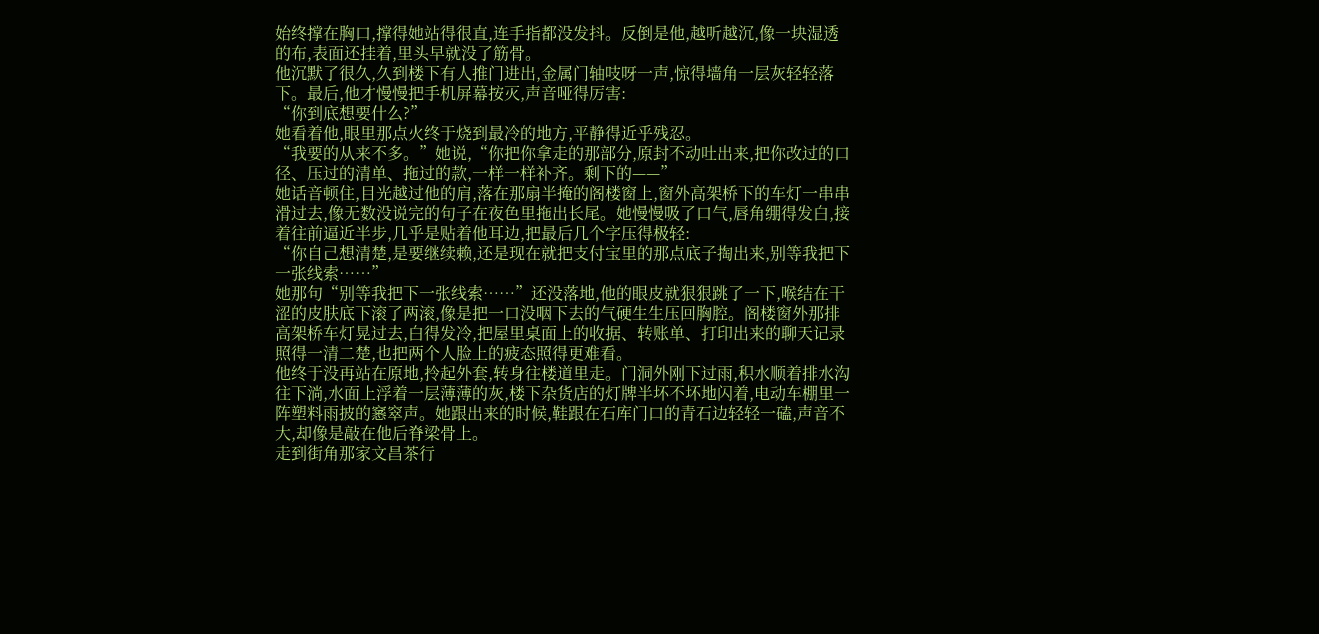始终撑在胸口,撑得她站得很直,连手指都没发抖。反倒是他,越听越沉,像一块湿透的布,表面还挂着,里头早就没了筋骨。
他沉默了很久,久到楼下有人推门进出,金属门轴吱呀一声,惊得墙角一层灰轻轻落下。最后,他才慢慢把手机屏幕按灭,声音哑得厉害:
“你到底想要什么?”
她看着他,眼里那点火终于烧到最冷的地方,平静得近乎残忍。
“我要的从来不多。”她说,“你把你拿走的那部分,原封不动吐出来,把你改过的口径、压过的清单、拖过的款,一样一样补齐。剩下的——”
她话音顿住,目光越过他的肩,落在那扇半掩的阁楼窗上,窗外高架桥下的车灯一串串滑过去,像无数没说完的句子在夜色里拖出长尾。她慢慢吸了口气,唇角绷得发白,接着往前逼近半步,几乎是贴着他耳边,把最后几个字压得极轻:
“你自己想清楚,是要继续赖,还是现在就把支付宝里的那点底子掏出来,别等我把下一张线索……”
她那句“别等我把下一张线索……”还没落地,他的眼皮就狠狠跳了一下,喉结在干涩的皮肤底下滚了两滚,像是把一口没咽下去的气硬生生压回胸腔。阁楼窗外那排高架桥车灯晃过去,白得发冷,把屋里桌面上的收据、转账单、打印出来的聊天记录照得一清二楚,也把两个人脸上的疲态照得更难看。
他终于没再站在原地,拎起外套,转身往楼道里走。门洞外刚下过雨,积水顺着排水沟往下淌,水面上浮着一层薄薄的灰,楼下杂货店的灯牌半坏不坏地闪着,电动车棚里一阵塑料雨披的窸窣声。她跟出来的时候,鞋跟在石库门口的青石边轻轻一磕,声音不大,却像是敲在他后脊梁骨上。
走到街角那家文昌茶行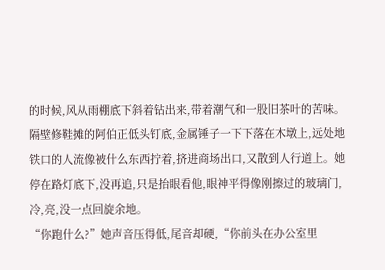的时候,风从雨棚底下斜着钻出来,带着潮气和一股旧茶叶的苦味。隔壁修鞋摊的阿伯正低头钉底,金属锤子一下下落在木墩上,远处地铁口的人流像被什么东西拧着,挤进商场出口,又散到人行道上。她停在路灯底下,没再追,只是抬眼看他,眼神平得像刚擦过的玻璃门,冷,亮,没一点回旋余地。
“你跑什么?”她声音压得低,尾音却硬,“你前头在办公室里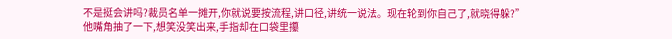不是挺会讲吗?裁员名单一摊开,你就说要按流程,讲口径,讲统一说法。现在轮到你自己了,就晓得躲?”
他嘴角抽了一下,想笑没笑出来,手指却在口袋里攥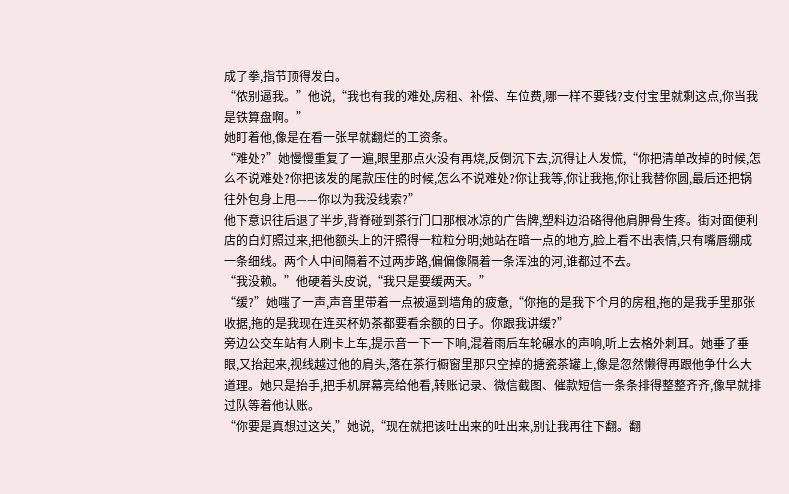成了拳,指节顶得发白。
“侬别逼我。”他说,“我也有我的难处,房租、补偿、车位费,哪一样不要钱?支付宝里就剩这点,你当我是铁算盘啊。”
她盯着他,像是在看一张早就翻烂的工资条。
“难处?”她慢慢重复了一遍,眼里那点火没有再烧,反倒沉下去,沉得让人发慌,“你把清单改掉的时候,怎么不说难处?你把该发的尾款压住的时候,怎么不说难处?你让我等,你让我拖,你让我替你圆,最后还把锅往外包身上甩——你以为我没线索?”
他下意识往后退了半步,背脊碰到茶行门口那根冰凉的广告牌,塑料边沿硌得他肩胛骨生疼。街对面便利店的白灯照过来,把他额头上的汗照得一粒粒分明;她站在暗一点的地方,脸上看不出表情,只有嘴唇绷成一条细线。两个人中间隔着不过两步路,偏偏像隔着一条浑浊的河,谁都过不去。
“我没赖。”他硬着头皮说,“我只是要缓两天。”
“缓?”她嗤了一声,声音里带着一点被逼到墙角的疲惫,“你拖的是我下个月的房租,拖的是我手里那张收据,拖的是我现在连买杯奶茶都要看余额的日子。你跟我讲缓?”
旁边公交车站有人刷卡上车,提示音一下一下响,混着雨后车轮碾水的声响,听上去格外刺耳。她垂了垂眼,又抬起来,视线越过他的肩头,落在茶行橱窗里那只空掉的搪瓷茶罐上,像是忽然懒得再跟他争什么大道理。她只是抬手,把手机屏幕亮给他看,转账记录、微信截图、催款短信一条条排得整整齐齐,像早就排过队等着他认账。
“你要是真想过这关,”她说,“现在就把该吐出来的吐出来,别让我再往下翻。翻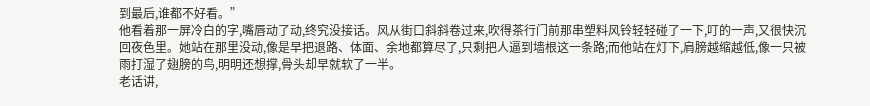到最后,谁都不好看。”
他看着那一屏冷白的字,嘴唇动了动,终究没接话。风从街口斜斜卷过来,吹得茶行门前那串塑料风铃轻轻碰了一下,叮的一声,又很快沉回夜色里。她站在那里没动,像是早把退路、体面、余地都算尽了,只剩把人逼到墙根这一条路;而他站在灯下,肩膀越缩越低,像一只被雨打湿了翅膀的鸟,明明还想撑,骨头却早就软了一半。
老话讲,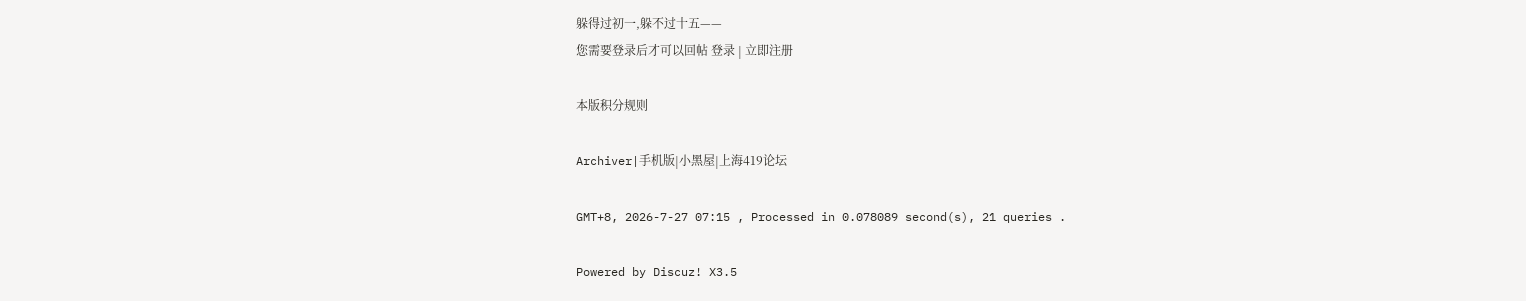躲得过初一,躲不过十五——
您需要登录后才可以回帖 登录 | 立即注册

本版积分规则

Archiver|手机版|小黑屋|上海419论坛

GMT+8, 2026-7-27 07:15 , Processed in 0.078089 second(s), 21 queries .

Powered by Discuz! X3.5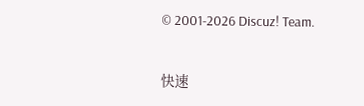© 2001-2026 Discuz! Team.

快速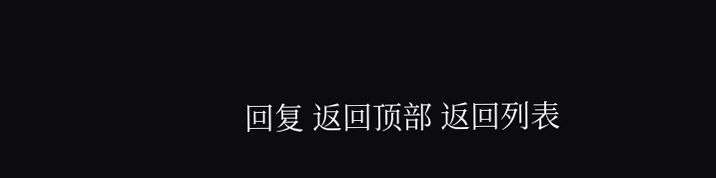回复 返回顶部 返回列表